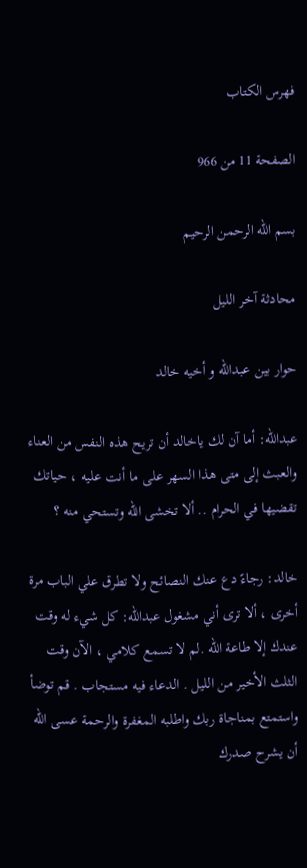فهرس الكتاب

الصفحة 11 من 966

بسم الله الرحمن الرحيم

محادثة آخر الليل

حوار بين عبدالله و أخيه خالد

عبدالله: أما آن لك ياخالد أن تريح هذه النفس من العناء والعبث إلى متى هذا السهر على ما أنت عليه ، حياتك تقضيها في الحرام .. ألا تخشى الله وتستحي منه ؟

خالد: رجاءً دع عنك النصائح ولا تطرق علي الباب مرة أخرى ، ألا ترى أني مشغول عبدالله: كل شيء له وقت عندك إلا طاعة الله .لم لا تسمع كلامي ، الآن وقت الثلث الأخير من الليل . الدعاء فيه مستجاب . قم توضأ واستمتع بمناجاة ربك واطلبه المغفرة والرحمة عسى الله أن يشرح صدرك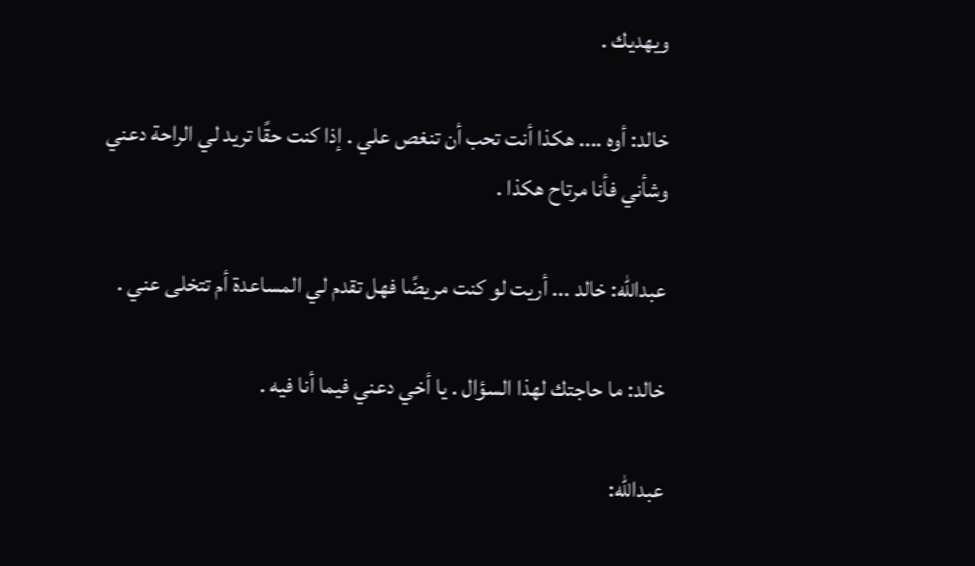ويهديك .

خالد: أوه .... هكذا أنت تحب أن تنغص علي . إذا كنت حقًا تريد لي الراحة دعني وشأني فأنا مرتاح هكذا .

عبدالله: خالد ... أريت لو كنت مريضًا فهل تقدم لي المساعدة أم تتخلى عني .

خالد: ما حاجتك لهذا السؤال . يا أخي دعني فيما أنا فيه .

عبدالله: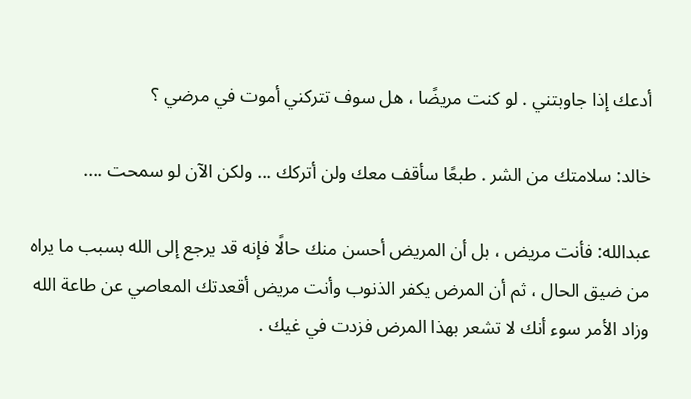أدعك إذا جاوبتني . لو كنت مريضًا ، هل سوف تتركني أموت في مرضي ؟

خالد: سلامتك من الشر . طبعًا سأقف معك ولن أتركك ... ولكن الآن لو سمحت ....

عبدالله: فأنت مريض ، بل أن المريض أحسن منك حالًا فإنه قد يرجع إلى الله بسبب ما يراه من ضيق الحال ، ثم أن المرض يكفر الذنوب وأنت مريض أقعدتك المعاصي عن طاعة الله وزاد الأمر سوء أنك لا تشعر بهذا المرض فزدت في غيك .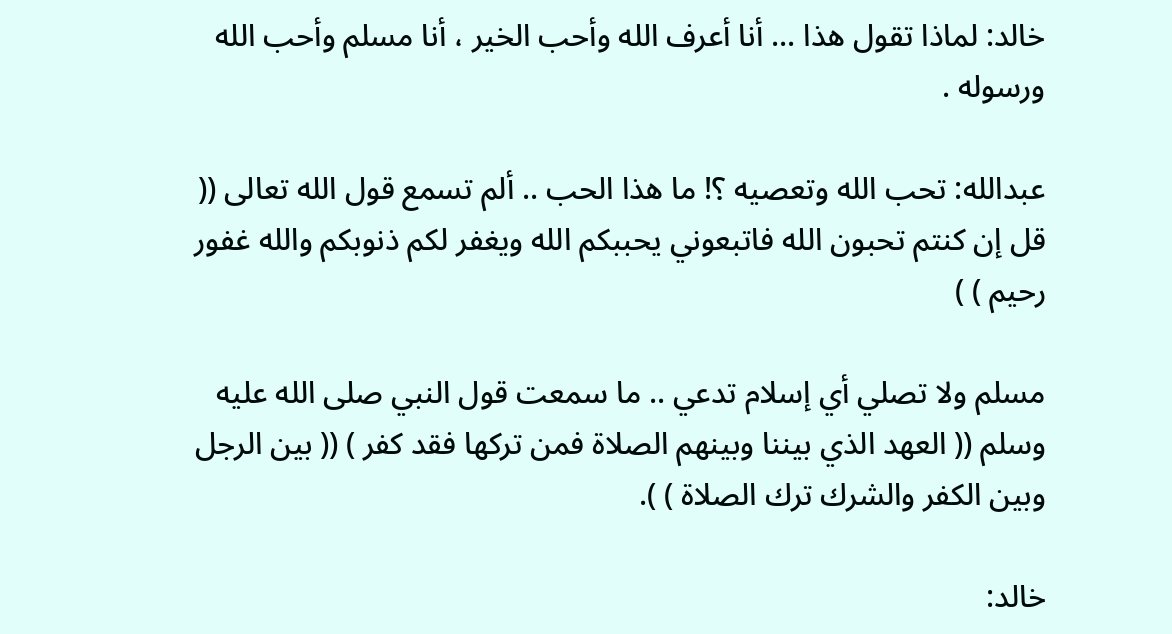خالد: لماذا تقول هذا ... أنا أعرف الله وأحب الخير ، أنا مسلم وأحب الله ورسوله .

عبدالله: تحب الله وتعصيه ؟! ما هذا الحب .. ألم تسمع قول الله تعالى (( قل إن كنتم تحبون الله فاتبعوني يحببكم الله ويغفر لكم ذنوبكم والله غفور رحيم ) )

مسلم ولا تصلي أي إسلام تدعي .. ما سمعت قول النبي صلى الله عليه وسلم (( العهد الذي بيننا وبينهم الصلاة فمن تركها فقد كفر ) (( بين الرجل وبين الكفر والشرك ترك الصلاة ) ).

خالد: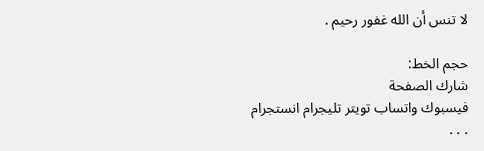لا تنس أن الله غفور رحيم .

حجم الخط:
شارك الصفحة
فيسبوك واتساب تويتر تليجرام انستجرام
. . .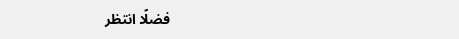فضلًا انتظر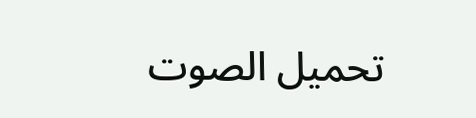تحميل الصوت